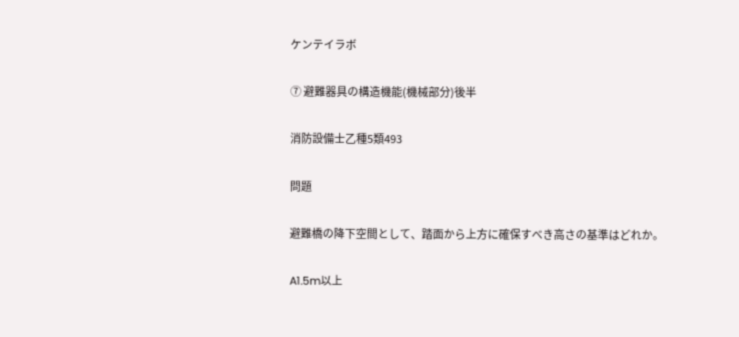ケンテイラボ

⑦ 避難器具の構造機能(機械部分)後半

消防設備士乙種5類493

問題

避難橋の降下空間として、踏面から上方に確保すべき高さの基準はどれか。

A1.5m以上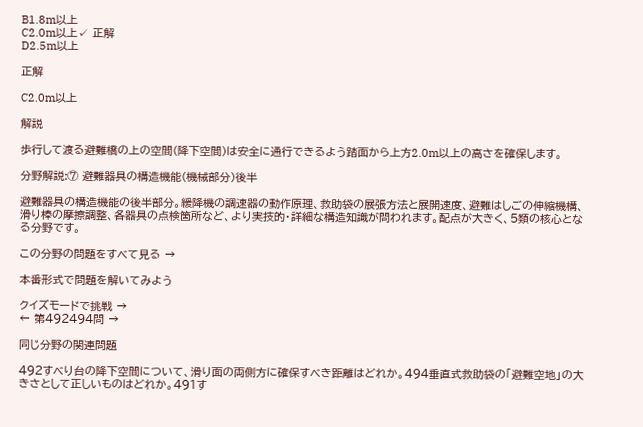B1.8m以上
C2.0m以上✓ 正解
D2.5m以上

正解

C2.0m以上

解説

歩行して渡る避難橋の上の空間(降下空間)は安全に通行できるよう踏面から上方2.0m以上の高さを確保します。

分野解説:⑦ 避難器具の構造機能(機械部分)後半

避難器具の構造機能の後半部分。緩降機の調速器の動作原理、救助袋の展張方法と展開速度、避難はしごの伸縮機構、滑り棒の摩擦調整、各器具の点検箇所など、より実技的・詳細な構造知識が問われます。配点が大きく、5類の核心となる分野です。

この分野の問題をすべて見る →

本番形式で問題を解いてみよう

クイズモードで挑戦 →
← 第492494問 →

同じ分野の関連問題

492すべり台の降下空間について、滑り面の両側方に確保すべき距離はどれか。494垂直式救助袋の「避難空地」の大きさとして正しいものはどれか。491す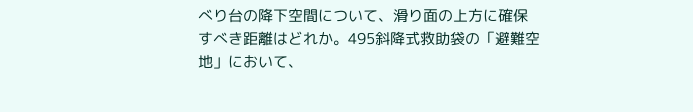べり台の降下空間について、滑り面の上方に確保すべき距離はどれか。495斜降式救助袋の「避難空地」において、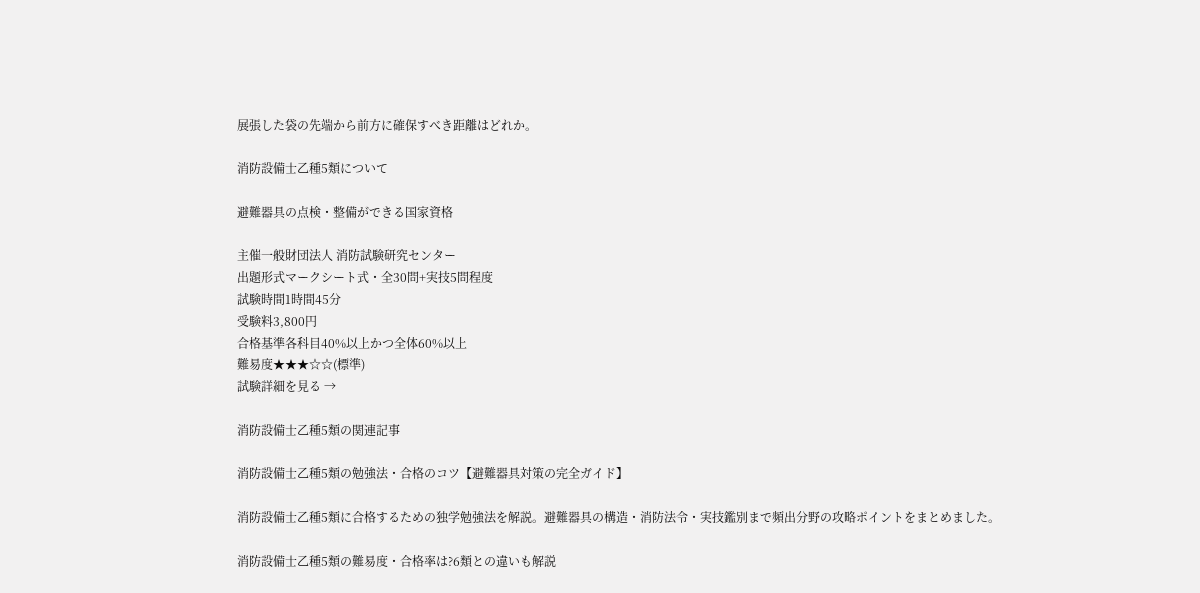展張した袋の先端から前方に確保すべき距離はどれか。

消防設備士乙種5類について

避難器具の点検・整備ができる国家資格

主催一般財団法人 消防試験研究センター
出題形式マークシート式・全30問+実技5問程度
試験時間1時間45分
受験料3,800円
合格基準各科目40%以上かつ全体60%以上
難易度★★★☆☆(標準)
試験詳細を見る →

消防設備士乙種5類の関連記事

消防設備士乙種5類の勉強法・合格のコツ【避難器具対策の完全ガイド】

消防設備士乙種5類に合格するための独学勉強法を解説。避難器具の構造・消防法令・実技鑑別まで頻出分野の攻略ポイントをまとめました。

消防設備士乙種5類の難易度・合格率は?6類との違いも解説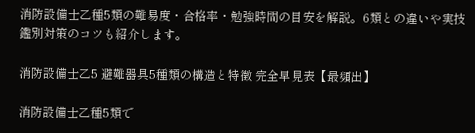消防設備士乙種5類の難易度・合格率・勉強時間の目安を解説。6類との違いや実技鑑別対策のコツも紹介します。

消防設備士乙5 避難器具5種類の構造と特徴 完全早見表【最頻出】

消防設備士乙種5類で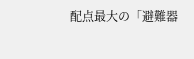配点最大の「避難器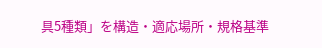具5種類」を構造・適応場所・規格基準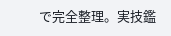で完全整理。実技鑑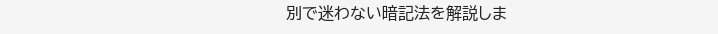別で迷わない暗記法を解説しま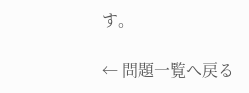す。

← 問題一覧へ戻る